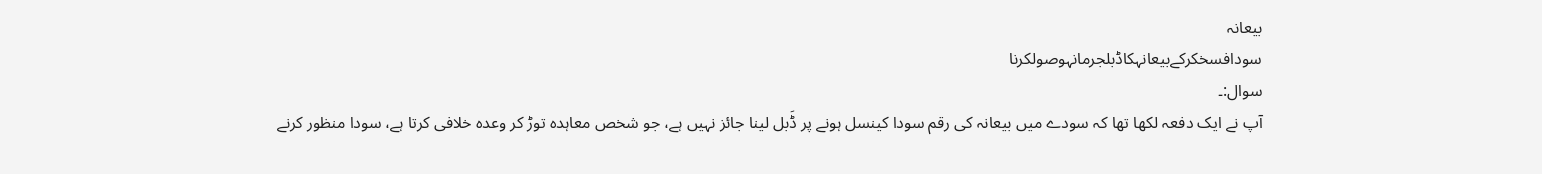بیعانہ
سودافسخکرکےبیعانہکاڈبلجرمانہوصولکرنا
سوال:۔
آپ نے ایک دفعہ لکھا تھا کہ سودے میں بیعانہ کی رقم سودا کینسل ہونے پر ڈَبل لینا جائز نہیں ہے، جو شخص معاہدہ توڑ کر وعدہ خلافی کرتا ہے، سودا منظور کرنے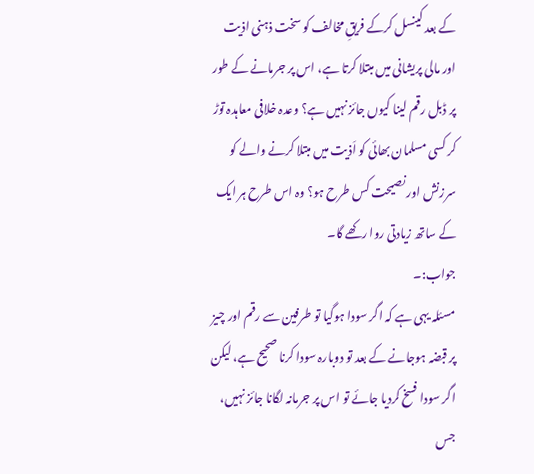کے بعد کینسل کرکے فریقِ مخالف کو سخت ذہنی اذیت اور مالی پریشانی میں مبتلا کرتا ہے، اس پر جرمانے کے طور پر ڈبل رقم لینا کیوں جائز نہیں ہے؟ وعدہ خلافی معاہدہ توڑ کر کسی مسلمان بھائی کو اَذیت میں مبتلا کرنے والے کو سرزنش اور نصیحت کس طرح ہو؟ وہ اس طرح ہر ایک کے ساتھ زیادتی روا رکھے گا۔
جواب:۔
مسئلہ یہی ہے کہ اگر سودا ہوگیا تو طرفین سے رقم اور چیز پر قبضہ ہوجانے کے بعد تو دوبارہ سودا کرنا صحیح ہے، لیکن اگر سودا فسخ کردیا جائے تو اس پر جرمانہ لگانا جائز نہیں، جس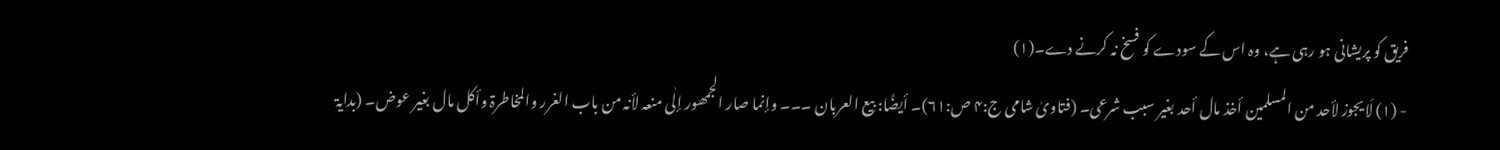فریق کو پریشانی ہو رہی ہے، وہ اس کے سودے کو فسخ نہ کرنے دے۔(۱)
- (۱) لَا یجوز لأحد من المسلمین أخذ مال أحد بغیر سبب شرعی۔ (فتاویٰ شامی ج:۴ ص:۶۱)۔ أیضًا: بیع العربان ۔۔۔ وإنما صار الجمھور إلٰی منعہ لأنہ من باب الغرر والمخاطرۃ وأکل مال بغیر عوض۔ (بدایۃ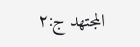المجتھد ج:۲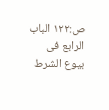ص:۱۲۲ الباب الرابع فی بیوع الشرط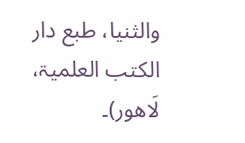والثنیا، طبع دار الکتب العلمیۃ، لَاھور)۔